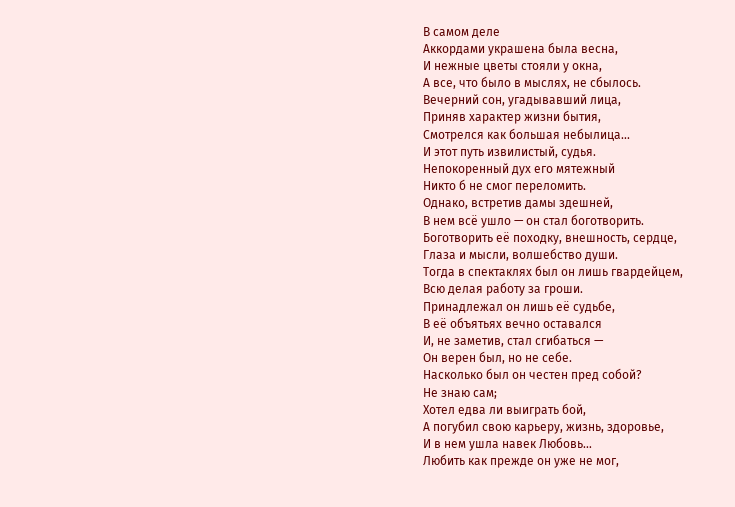В самом деле
Аккордами украшена была весна,
И нежные цветы стояли у окна,
А все, что было в мыслях, не сбылось.
Вечерний сон, угадывавший лица,
Приняв характер жизни бытия,
Смотрелся как большая небылица...
И этот путь извилистый, судья.
Непокоренный дух его мятежный
Никто б не смог переломить.
Однако, встретив дамы здешней,
В нем всё ушло — он стал боготворить.
Боготворить её походку, внешность, сердце,
Глаза и мысли, волшебство души.
Тогда в спектаклях был он лишь гвардейцем,
Всю делая работу за гроши.
Принадлежал он лишь её судьбе,
В её объятьях вечно оставался
И, не заметив, стал сгибаться —
Он верен был, но не себе.
Насколько был он честен пред собой?
Не знаю сам;
Хотел едва ли выиграть бой,
А погубил свою карьеру, жизнь, здоровье,
И в нем ушла навек Любовь…
Любить как прежде он уже не мог,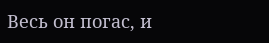Весь он погас, и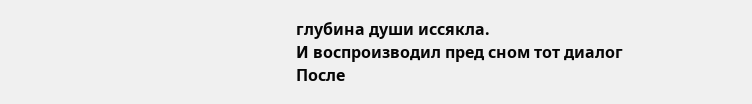глубина души иссякла.
И воспроизводил пред сном тот диалог
После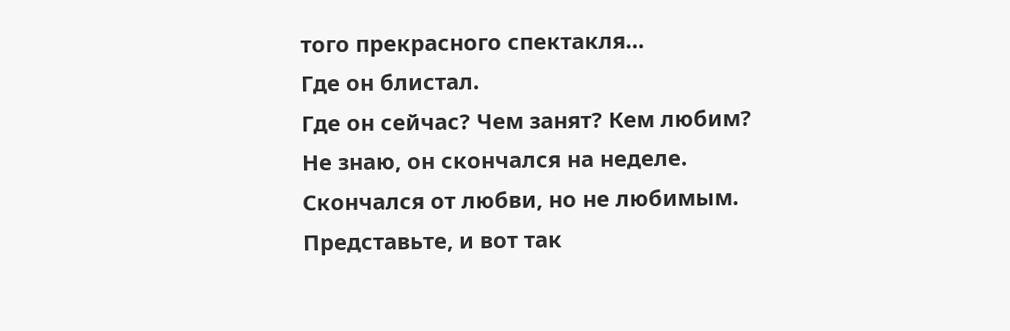того прекрасного спектакля…
Где он блистал.
Где он сейчас? Чем занят? Кем любим?
Не знаю, он скончался на неделе.
Скончался от любви, но не любимым.
Представьте, и вот так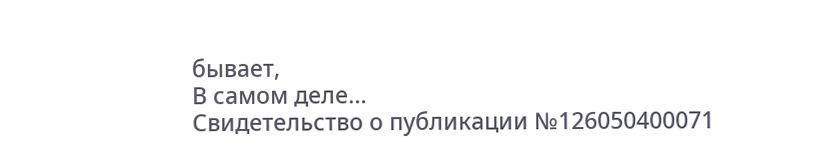бывает,
В самом деле…
Свидетельство о публикации №126050400071